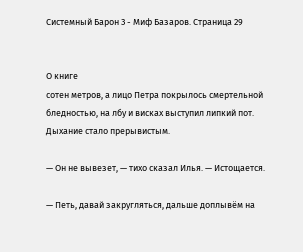Системный Барон 3 - Миф Базаров. Страница 29


О книге
сотен метров, а лицо Петра покрылось смертельной бледностью, на лбу и висках выступил липкий пот. Дыхание стало прерывистым.

— Он не вывезет, — тихо сказал Илья. — Истощается.

— Петь, давай закругляться, дальше доплывём на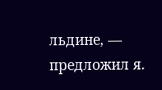льдине, — предложил я.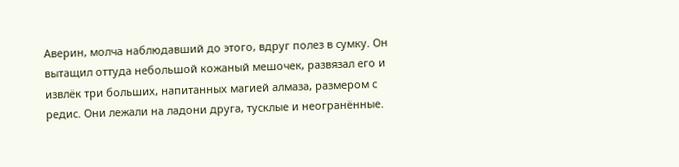Аверин, молча наблюдавший до этого, вдруг полез в сумку. Он вытащил оттуда небольшой кожаный мешочек, развязал его и извлёк три больших, напитанных магией алмаза, размером с редис. Они лежали на ладони друга, тусклые и неогранённые.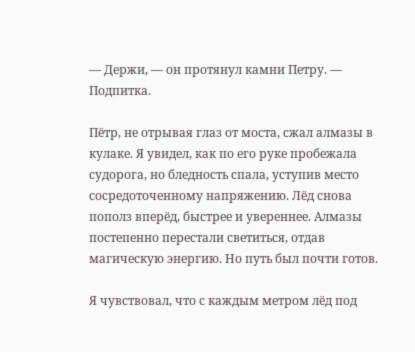— Держи, — он протянул камни Петру. — Подпитка.

Пётр, не отрывая глаз от моста, сжал алмазы в кулаке. Я увидел, как по его руке пробежала судорога, но бледность спала, уступив место сосредоточенному напряжению. Лёд снова пополз вперёд, быстрее и увереннее. Алмазы постепенно перестали светиться, отдав магическую энергию. Но путь был почти готов.

Я чувствовал, что с каждым метром лёд под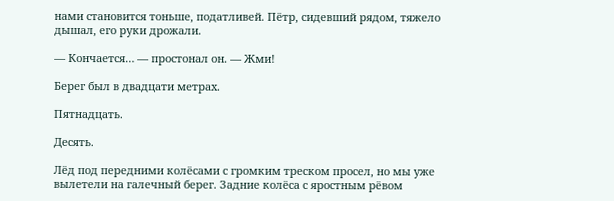нами становится тоньше, податливей. Пётр, сидевший рядом, тяжело дышал, его руки дрожали.

— Кончается… — простонал он. — Жми!

Берег был в двадцати метрах.

Пятнадцать.

Десять.

Лёд под передними колёсами с громким треском просел, но мы уже вылетели на галечный берег. Задние колёса с яростным рёвом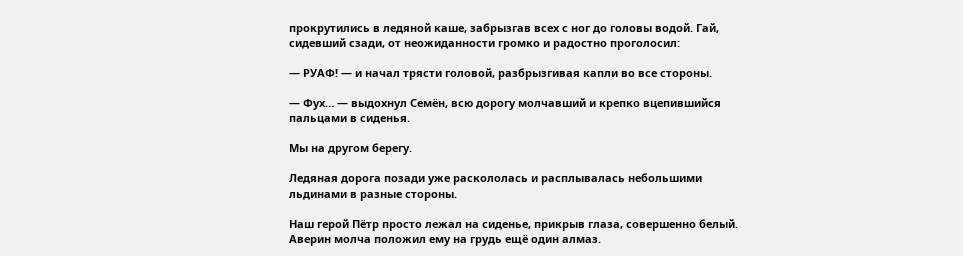прокрутились в ледяной каше, забрызгав всех с ног до головы водой. Гай, сидевший сзади, от неожиданности громко и радостно проголосил:

— РУАФ! — и начал трясти головой, разбрызгивая капли во все стороны.

— Фух… — выдохнул Семён, всю дорогу молчавший и крепко вцепившийся пальцами в сиденья.

Мы на другом берегу.

Ледяная дорога позади уже раскололась и расплывалась небольшими льдинами в разные стороны.

Наш герой Пётр просто лежал на сиденье, прикрыв глаза, совершенно белый. Аверин молча положил ему на грудь ещё один алмаз.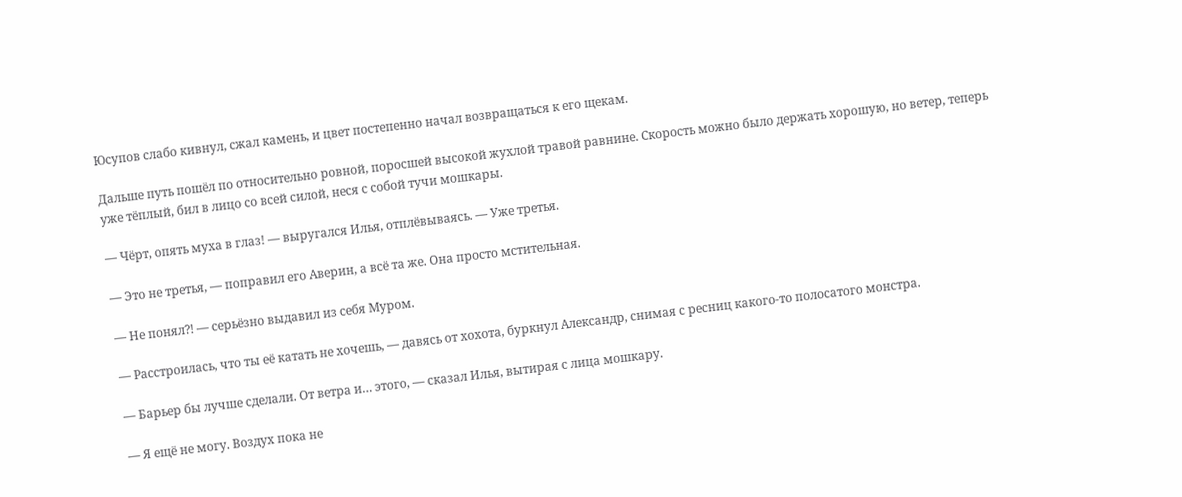Юсупов слабо кивнул, сжал камень, и цвет постепенно начал возвращаться к его щекам.

Дальше путь пошёл по относительно ровной, поросшей высокой жухлой травой равнине. Скорость можно было держать хорошую, но ветер, теперь уже тёплый, бил в лицо со всей силой, неся с собой тучи мошкары.

— Чёрт, опять муха в глаз! — выругался Илья, отплёвываясь. — Уже третья.

— Это не третья, — поправил его Аверин, а всё та же. Она просто мстительная.

— Не понял⁈ — серьёзно выдавил из себя Муром.

— Расстроилась, что ты её катать не хочешь, — давясь от хохота, буркнул Александр, снимая с ресниц какого-то полосатого монстра.

— Барьер бы лучше сделали. От ветра и… этого, — сказал Илья, вытирая с лица мошкару.

— Я ещё не могу. Воздух пока не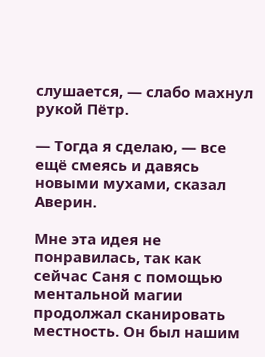слушается, — слабо махнул рукой Пётр.

— Тогда я сделаю, — все ещё смеясь и давясь новыми мухами, сказал Аверин.

Мне эта идея не понравилась, так как сейчас Саня с помощью ментальной магии продолжал сканировать местность. Он был нашим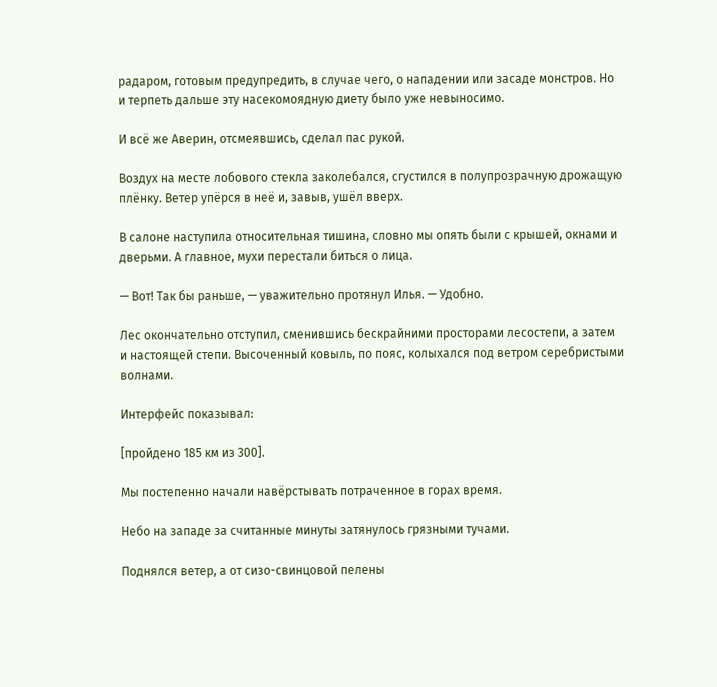радаром, готовым предупредить, в случае чего, о нападении или засаде монстров. Но и терпеть дальше эту насекомоядную диету было уже невыносимо.

И всё же Аверин, отсмеявшись, сделал пас рукой.

Воздух на месте лобового стекла заколебался, сгустился в полупрозрачную дрожащую плёнку. Ветер упёрся в неё и, завыв, ушёл вверх.

В салоне наступила относительная тишина, словно мы опять были с крышей, окнами и дверьми. А главное, мухи перестали биться о лица.

— Вот! Так бы раньше, — уважительно протянул Илья. — Удобно.

Лес окончательно отступил, сменившись бескрайними просторами лесостепи, а затем и настоящей степи. Высоченный ковыль, по пояс, колыхался под ветром серебристыми волнами.

Интерфейс показывал:

[пройдено 185 км из 300].

Мы постепенно начали навёрстывать потраченное в горах время.

Небо на западе за считанные минуты затянулось грязными тучами.

Поднялся ветер, а от сизо-свинцовой пелены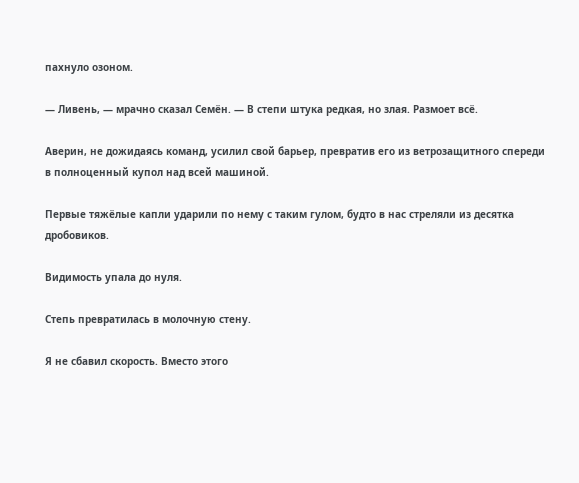пахнуло озоном.

— Ливень, — мрачно сказал Семён. — В степи штука редкая, но злая. Размоет всё.

Аверин, не дожидаясь команд, усилил свой барьер, превратив его из ветрозащитного спереди в полноценный купол над всей машиной.

Первые тяжёлые капли ударили по нему с таким гулом, будто в нас стреляли из десятка дробовиков.

Видимость упала до нуля.

Степь превратилась в молочную стену.

Я не сбавил скорость. Вместо этого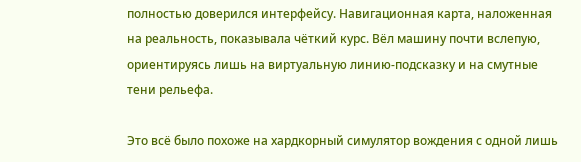полностью доверился интерфейсу. Навигационная карта, наложенная на реальность, показывала чёткий курс. Вёл машину почти вслепую, ориентируясь лишь на виртуальную линию-подсказку и на смутные тени рельефа.

Это всё было похоже на хардкорный симулятор вождения с одной лишь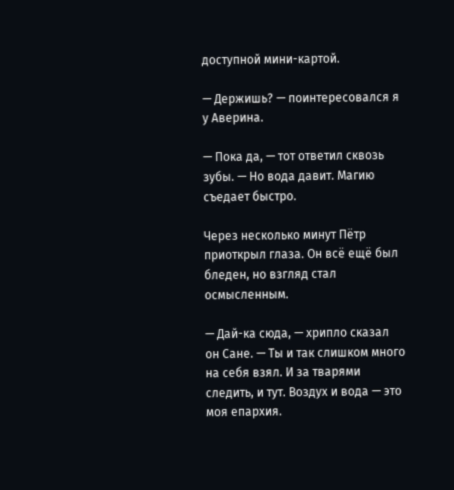доступной мини-картой.

— Держишь? — поинтересовался я у Аверина.

— Пока да, — тот ответил сквозь зубы. — Но вода давит. Магию съедает быстро.

Через несколько минут Пётр приоткрыл глаза. Он всё ещё был бледен, но взгляд стал осмысленным.

— Дай-ка сюда, — хрипло сказал он Сане. — Ты и так слишком много на себя взял. И за тварями следить, и тут. Воздух и вода — это моя епархия.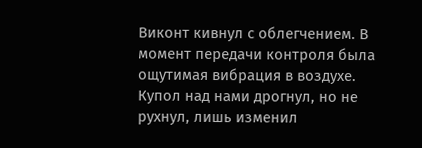Виконт кивнул с облегчением. В момент передачи контроля была ощутимая вибрация в воздухе. Купол над нами дрогнул, но не рухнул, лишь изменил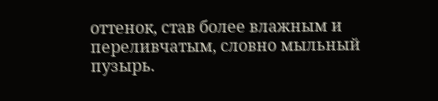оттенок, став более влажным и переливчатым, словно мыльный пузырь.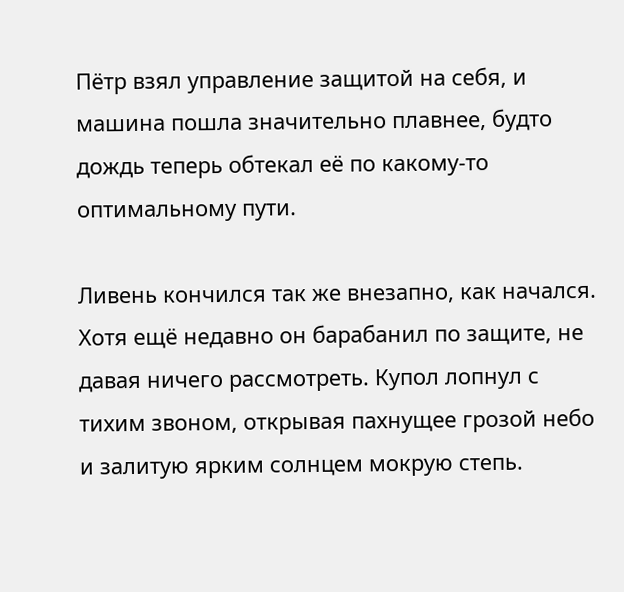Пётр взял управление защитой на себя, и машина пошла значительно плавнее, будто дождь теперь обтекал её по какому-то оптимальному пути.

Ливень кончился так же внезапно, как начался. Хотя ещё недавно он барабанил по защите, не давая ничего рассмотреть. Купол лопнул с тихим звоном, открывая пахнущее грозой небо и залитую ярким солнцем мокрую степь.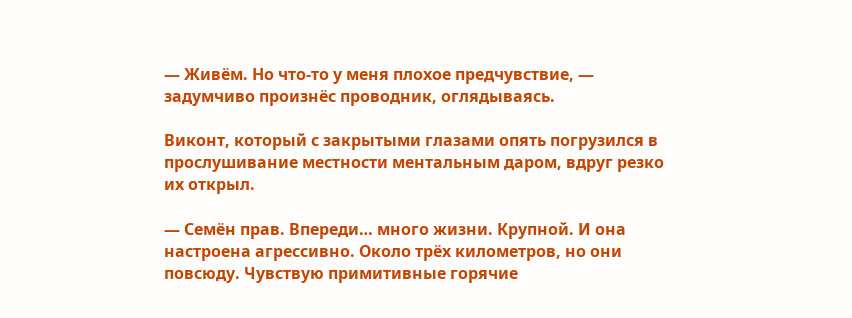— Живём. Но что-то у меня плохое предчувствие, — задумчиво произнёс проводник, оглядываясь.

Виконт, который с закрытыми глазами опять погрузился в прослушивание местности ментальным даром, вдруг резко их открыл.

— Семён прав. Впереди… много жизни. Крупной. И она настроена агрессивно. Около трёх километров, но они повсюду. Чувствую примитивные горячие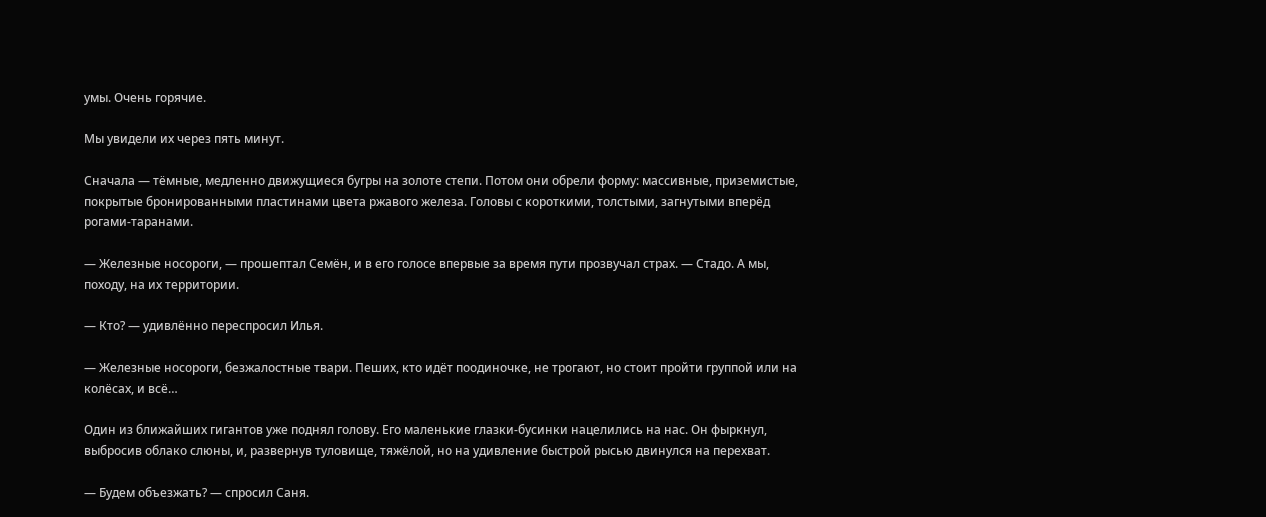умы. Очень горячие.

Мы увидели их через пять минут.

Сначала — тёмные, медленно движущиеся бугры на золоте степи. Потом они обрели форму: массивные, приземистые, покрытые бронированными пластинами цвета ржавого железа. Головы с короткими, толстыми, загнутыми вперёд рогами-таранами.

— Железные носороги, — прошептал Семён, и в его голосе впервые за время пути прозвучал страх. — Стадо. А мы, походу, на их территории.

— Кто? — удивлённо переспросил Илья.

— Железные носороги, безжалостные твари. Пеших, кто идёт поодиночке, не трогают, но стоит пройти группой или на колёсах, и всё…

Один из ближайших гигантов уже поднял голову. Его маленькие глазки-бусинки нацелились на нас. Он фыркнул, выбросив облако слюны, и, развернув туловище, тяжёлой, но на удивление быстрой рысью двинулся на перехват.

— Будем объезжать? — спросил Саня.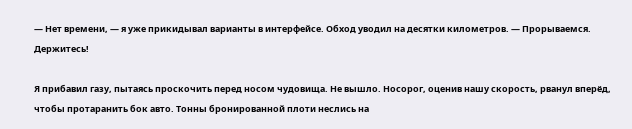— Нет времени, — я уже прикидывал варианты в интерфейсе. Обход уводил на десятки километров. — Прорываемся. Держитесь!

Я прибавил газу, пытаясь проскочить перед носом чудовища. Не вышло. Носорог, оценив нашу скорость, рванул вперёд, чтобы протаранить бок авто. Тонны бронированной плоти неслись на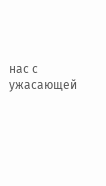нас с ужасающей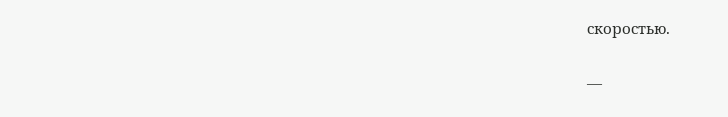скоростью.

—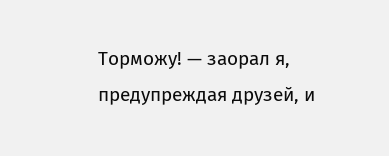Торможу! — заорал я, предупреждая друзей, и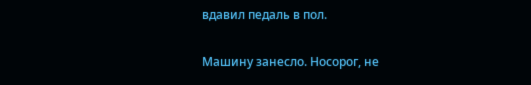вдавил педаль в пол.

Машину занесло. Носорог, не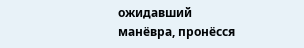ожидавший манёвра, пронёсся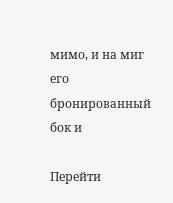мимо, и на миг его бронированный бок и

Перейти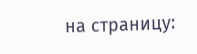на страницу: